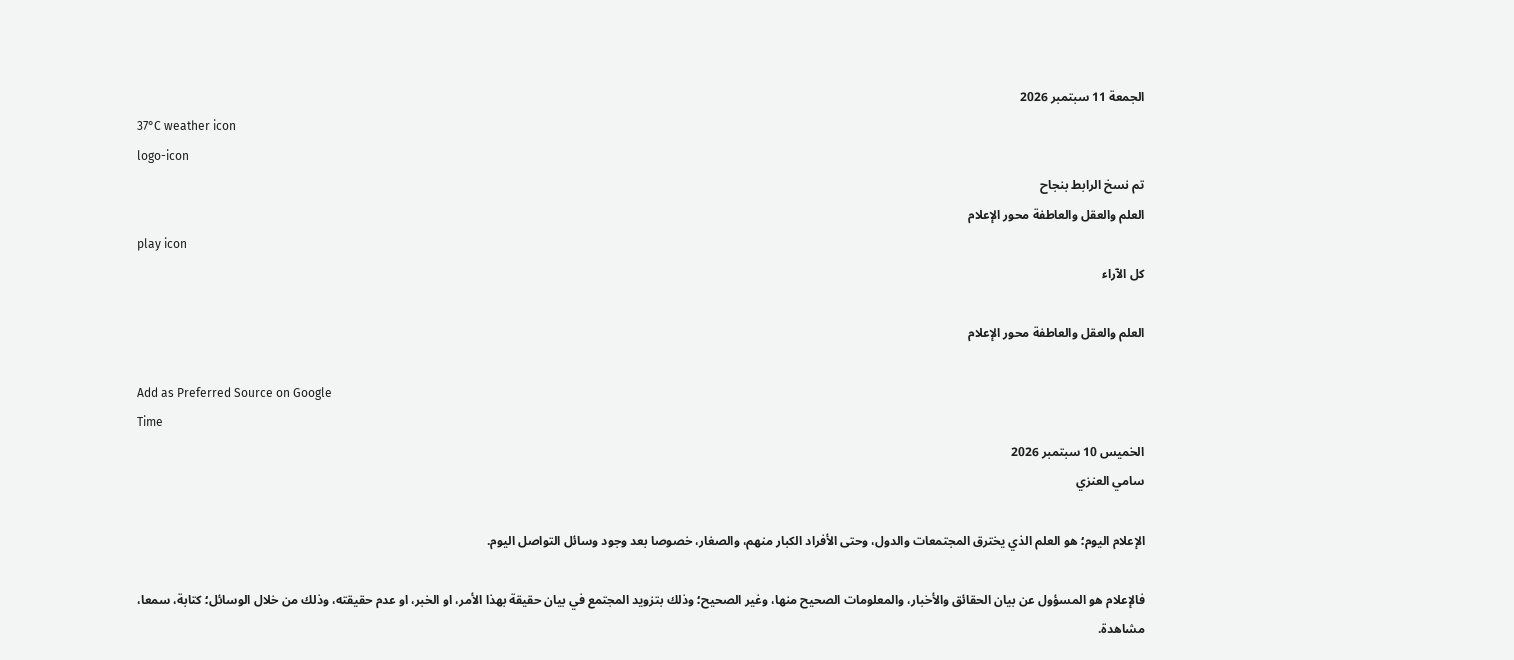الجمعة 11 سبتمبر 2026
37°C weather icon
logo-icon
تم نسخ الرابط بنجاح
العلم والعقل والعاطفة محور الإعلام
play icon
كل الآراء

العلم والعقل والعاطفة محور الإعلام

Add as Preferred Source on Google
Time
الخميس 10 سبتمبر 2026
سامي العنزي

الإعلام اليوم؛ هو العلم الذي يخترق المجتمعات والدول، وحتى الأفراد الكبار منهم، والصغار، خصوصا بعد وجود وسائل التواصل اليوم.

فالإعلام هو المسؤول عن بيان الحقائق والأخبار، والمعلومات الصحيح منها، وغير الصحيح؛ وذلك بتزويد المجتمع في بيان حقيقة بهذا الأمر، او الخبر، او عدم حقيقته، وذلك من خلال الوسائل؛ كتابة، سمعا، مشاهدة.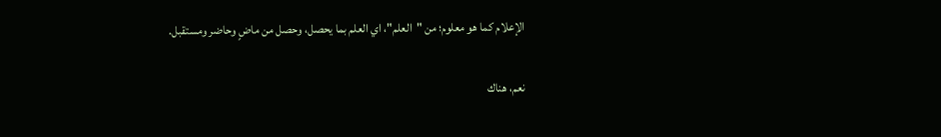الإعلام كما هو معلوم؛ من "العلم"، اي العلم بما يحصل، وحصل من ماضٍ وحاضر ومستقبل.

نعم، هناك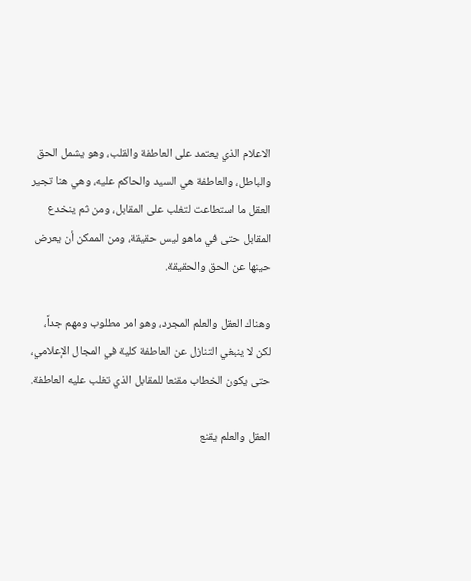الاعلام الذي يعتمد على العاطفة والقلب، وهو يشمل الحق والباطل، والعاطفة هي السيد والحاكم عليه، وهي هنا تجير العقل ما استطاعت لتغلب على المقابل، ومن ثم ينخدع المقابل حتى في ماهو ليس حقيقة، ومن الممكن أن يعرض حينها عن الحق والحقيقة.

وهناك العقل والعلم المجرد، وهو امر مطلوب ومهم جداً، لكن لا ينبغي التنازل عن العاطفة كلية في المجال الإعلامي، حتى يكون الخطاب مقنعا للمقابل الذي تغلب عليه العاطفة.

العقل والعلم يقنع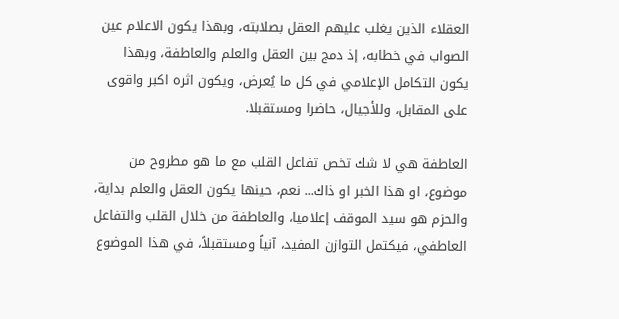العقلاء الذين يغلب عليهم العقل بصلابته، وبهذا يكون الاعلام عين الصواب في خطابه، إذ دمج بين العقل والعلم والعاطفة، وبهذا يكون التكامل الإعلامي في كل ما يُعرض، ويكون اثره اكبر واقوى على المقابل، وللأجيال، حاضرا ومستقبلا.

العاطفة هي لا شك تخص تفاعل القلب مع ما هو مطروح من موضوع، او هذا الخبر او ذاك... نعم، حينها يكون العقل والعلم بداية، والحزم هو سيد الموقف إعلاميا، والعاطفة من خلال القلب والتفاعل العاطفي، فيكتمل التوازن المفيد، آنياً ومستقبلاً، في هذا الموضوع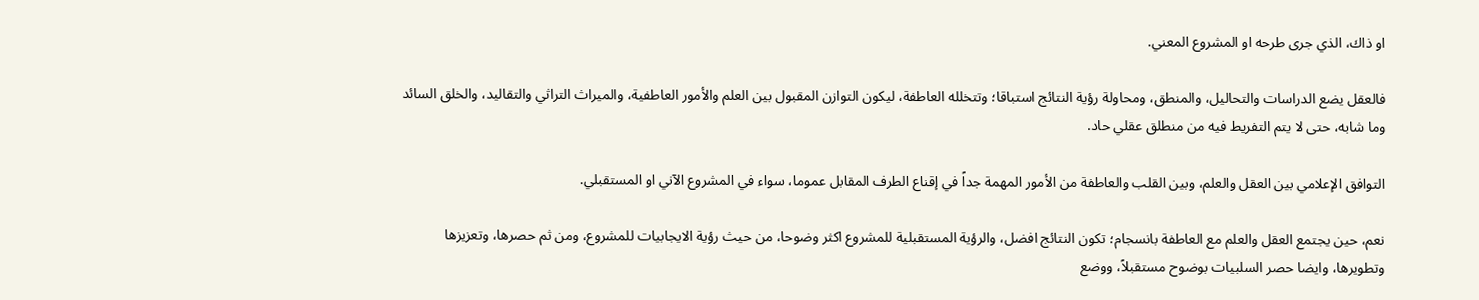او ذاك، الذي جرى طرحه او المشروع المعني.

فالعقل يضع الدراسات والتحاليل، والمنطق، ومحاولة رؤية النتائج استباقا؛ وتتخلله العاطفة، ليكون التوازن المقبول بين العلم والأمور العاطفية، والميراث التراثي والتقاليد، والخلق السائد وما شابه، حتى لا يتم التفريط فيه من منطلق عقلي حاد.

التوافق الإعلامي بين العقل والعلم، وبين القلب والعاطفة من الأمور المهمة جداً في إقناع الطرف المقابل عموما، سواء في المشروع الآني او المستقبلي.

نعم، حين يجتمع العقل والعلم مع العاطفة بانسجام؛ تكون النتائج افضل، والرؤية المستقبلية للمشروع اكثر وضوحا، من حيث رؤية الايجابيات للمشروع، ومن ثم حصرها، وتعزيزها وتطويرها، وايضا حصر السلبيات بوضوح مستقبلاً، ووضع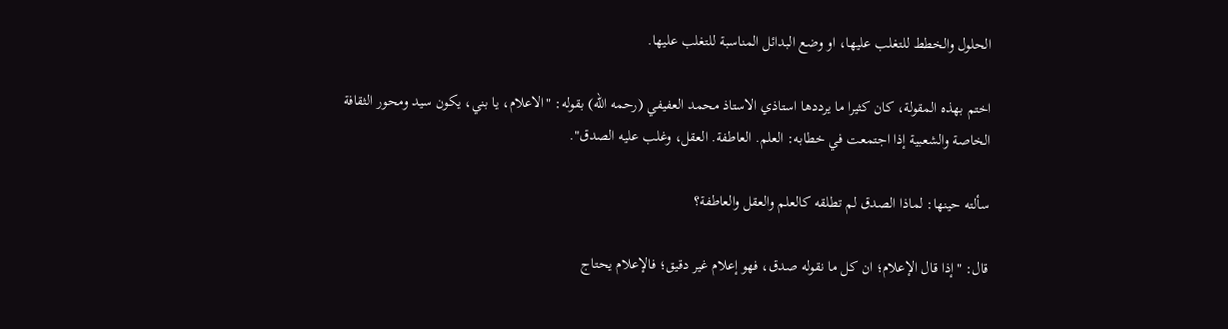الحلول والخطط للتغلب عليها، او وضع البدائل المناسبة للتغلب عليها.

اختم بهذه المقولة، كان كثيرا ما يرددها استاذي الاستاذ محمد العفيفي (رحمه الله) بقوله: "الاعلام، يا بني، يكون سيد ومحور الثقافة الخاصة والشعبية إذا اجتمعت في خطابه: العلم. العاطفة. العقل، وغلب عليه الصدق".

سألته حينها: لماذا الصدق لم تطلقه كالعلم والعقل والعاطفة؟

قال: "إذا قال الإعلام؛ ان كل ما نقوله صدق، فهو إعلام غير دقيق؛ فالإعلام يحتاج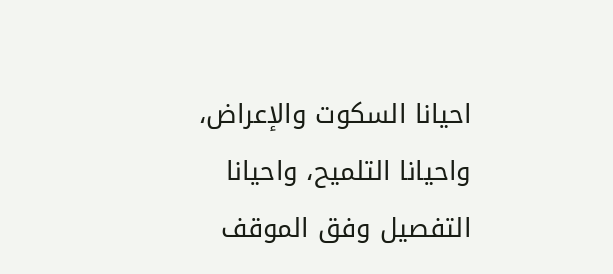احيانا السكوت والإعراض، واحيانا التلميح، واحيانا التفصيل وفق الموقف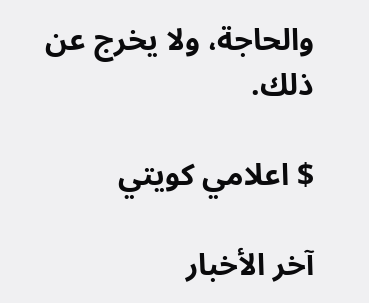والحاجة، ولا يخرج عن ذلك.

$ اعلامي كويتي

آخر الأخبار